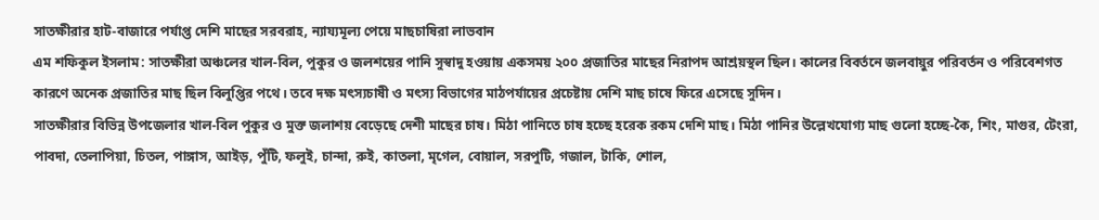সাতক্ষীরার হাট-বাজারে পর্যাপ্ত দেশি মাছের সরবরাহ, ন্যায্যমূল্য পেয়ে মাছচাষিরা লাভবান
এম শফিকুল ইসলাম: সাতক্ষীরা অঞ্চলের খাল-বিল, পুকুর ও জলশয়ের পানি সুস্বাদু হওয়ায় একসময় ২০০ প্রজাতির মাছের নিরাপদ আশ্রয়স্থল ছিল। কালের বিবর্তনে জলবায়ুর পরিবর্তন ও পরিবেশগত কারণে অনেক প্রজাতির মাছ ছিল বিলুপ্তির পথে। তবে দক্ষ মৎস্যচাষী ও মৎস্য বিভাগের মাঠপর্যায়ের প্রচেষ্টায় দেশি মাছ চাষে ফিরে এসেছে সুদিন।
সাতক্ষীরার বিভিন্ন উপজেলার খাল-বিল পুকুর ও মুক্ত জলাশয় বেড়েছে দেশী মাছের চাষ। মিঠা পানিতে চাষ হচ্ছে হরেক রকম দেশি মাছ। মিঠা পানির উল্লেখযোগ্য মাছ গুলো হচ্ছে-কৈ, শিং, মাগুর, টেংরা, পাবদা, তেলাপিয়া, চিতল, পাঙ্গাস, আইড়, পুঁটি, ফলুই, চান্দা, রুই, কাতলা, মৃগেল, বোয়াল, সরপুটি, গজাল, টাকি, শোল,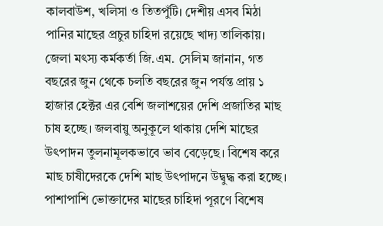কালবাউশ, খলিসা ও তিতপুঁটি। দেশীয় এসব মিঠা পানির মাছের প্রচুর চাহিদা রয়েছে খাদ্য তালিকায়।
জেলা মৎস্য কর্মকর্তা জি.এম. সেলিম জানান, গত বছরের জুন থেকে চলতি বছরের জুন পর্যন্ত প্রায় ১ হাজার হেক্টর এর বেশি জলাশয়ের দেশি প্রজাতির মাছ চাষ হচ্ছে। জলবায়ু অনুকূলে থাকায় দেশি মাছের উৎপাদন তুলনামূলকভাবে ভাব বেড়েছে। বিশেষ করে মাছ চাষীদেরকে দেশি মাছ উৎপাদনে উদ্বুদ্ধ করা হচ্ছে। পাশাপাশি ভোক্তাদের মাছের চাহিদা পূরণে বিশেষ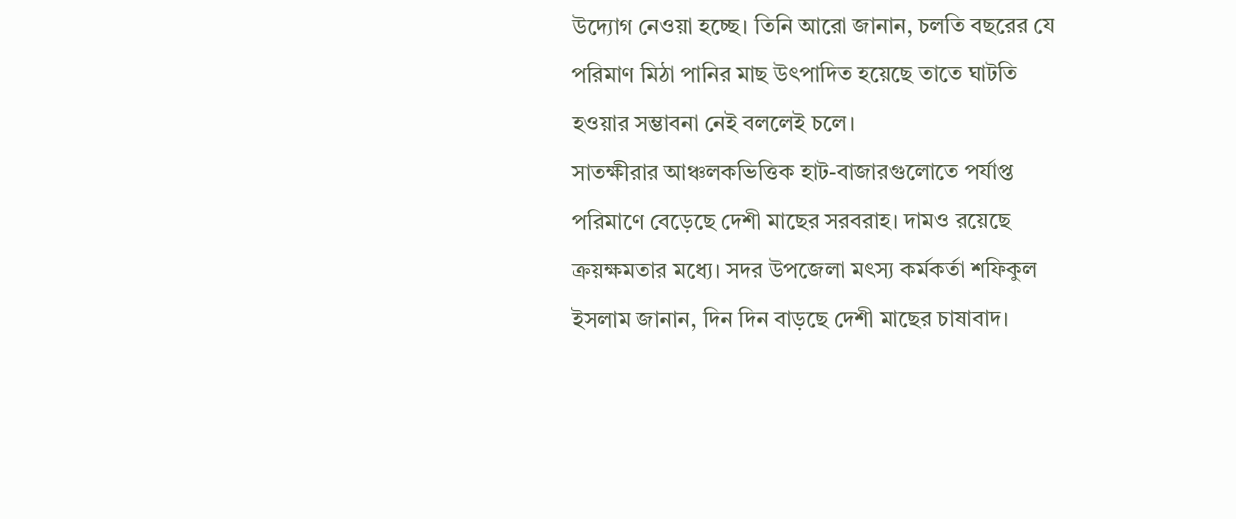উদ্যোগ নেওয়া হচ্ছে। তিনি আরো জানান, চলতি বছরের যে পরিমাণ মিঠা পানির মাছ উৎপাদিত হয়েছে তাতে ঘাটতি হওয়ার সম্ভাবনা নেই বললেই চলে।
সাতক্ষীরার আঞ্চলকভিত্তিক হাট-বাজারগুলোতে পর্যাপ্ত পরিমাণে বেড়েছে দেশী মাছের সরবরাহ। দামও রয়েছে ক্রয়ক্ষমতার মধ্যে। সদর উপজেলা মৎস্য কর্মকর্তা শফিকুল ইসলাম জানান, দিন দিন বাড়ছে দেশী মাছের চাষাবাদ।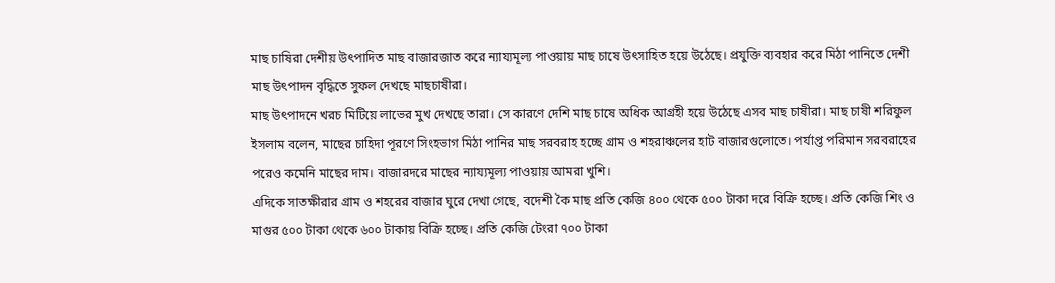মাছ চাষিরা দেশীয় উৎপাদিত মাছ বাজারজাত করে ন্যায্যমূল্য পাওয়ায় মাছ চাষে উৎসাহিত হয়ে উঠেছে। প্রযুক্তি ব্যবহার করে মিঠা পানিতে দেশী মাছ উৎপাদন বৃদ্ধিতে সুফল দেখছে মাছচাষীরা।
মাছ উৎপাদনে খরচ মিটিয়ে লাভের মুখ দেখছে তারা। সে কারণে দেশি মাছ চাষে অধিক আগ্রহী হয়ে উঠেছে এসব মাছ চাষীরা। মাছ চাষী শরিফুল ইসলাম বলেন, মাছের চাহিদা পূরণে সিংহভাগ মিঠা পানির মাছ সরবরাহ হচ্ছে গ্রাম ও শহরাঞ্চলের হাট বাজারগুলোতে। পর্যাপ্ত পরিমান সরবরাহের পরেও কমেনি মাছের দাম। বাজারদরে মাছের ন্যায্যমূল্য পাওয়ায় আমরা খুশি।
এদিকে সাতক্ষীরার গ্রাম ও শহরের বাজার ঘুরে দেখা গেছে, বদেশী কৈ মাছ প্রতি কেজি ৪০০ থেকে ৫০০ টাকা দরে বিক্রি হচ্ছে। প্রতি কেজি শিং ও মাগুর ৫০০ টাকা থেকে ৬০০ টাকায় বিক্রি হচ্ছে। প্রতি কেজি টেংরা ৭০০ টাকা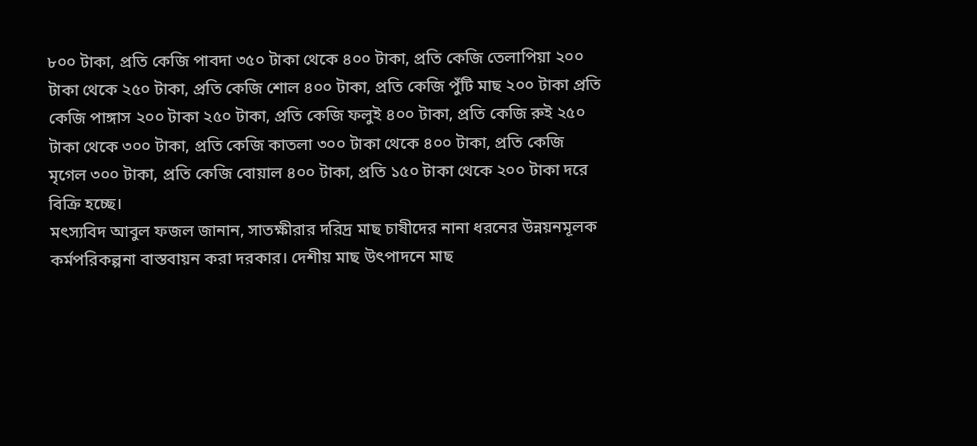৮০০ টাকা, প্রতি কেজি পাবদা ৩৫০ টাকা থেকে ৪০০ টাকা, প্রতি কেজি তেলাপিয়া ২০০ টাকা থেকে ২৫০ টাকা, প্রতি কেজি শোল ৪০০ টাকা, প্রতি কেজি পুঁটি মাছ ২০০ টাকা প্রতি কেজি পাঙ্গাস ২০০ টাকা ২৫০ টাকা, প্রতি কেজি ফলুই ৪০০ টাকা, প্রতি কেজি রুই ২৫০ টাকা থেকে ৩০০ টাকা, প্রতি কেজি কাতলা ৩০০ টাকা থেকে ৪০০ টাকা, প্রতি কেজি মৃগেল ৩০০ টাকা, প্রতি কেজি বোয়াল ৪০০ টাকা, প্রতি ১৫০ টাকা থেকে ২০০ টাকা দরে বিক্রি হচ্ছে।
মৎস্যবিদ আবুল ফজল জানান, সাতক্ষীরার দরিদ্র মাছ চাষীদের নানা ধরনের উন্নয়নমূলক কর্মপরিকল্পনা বাস্তবায়ন করা দরকার। দেশীয় মাছ উৎপাদনে মাছ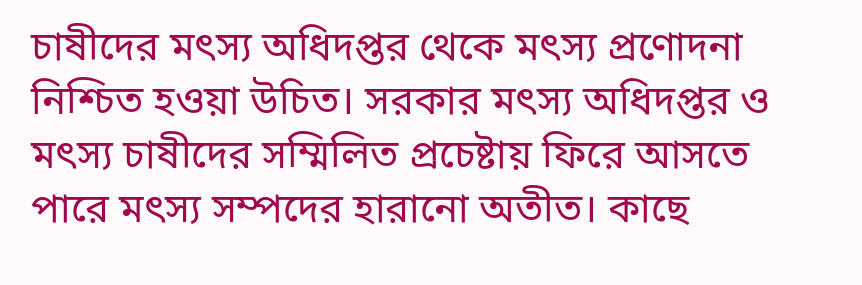চাষীদের মৎস্য অধিদপ্তর থেকে মৎস্য প্রণোদনা নিশ্চিত হওয়া উচিত। সরকার মৎস্য অধিদপ্তর ও মৎস্য চাষীদের সম্মিলিত প্রচেষ্টায় ফিরে আসতে পারে মৎস্য সম্পদের হারানো অতীত। কাছে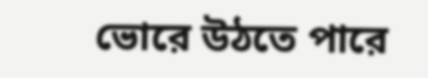ভোরে উঠতে পারে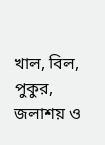খাল, বিল, পুকুর, জলাশয় ও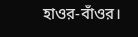হাওর-বাঁওর।